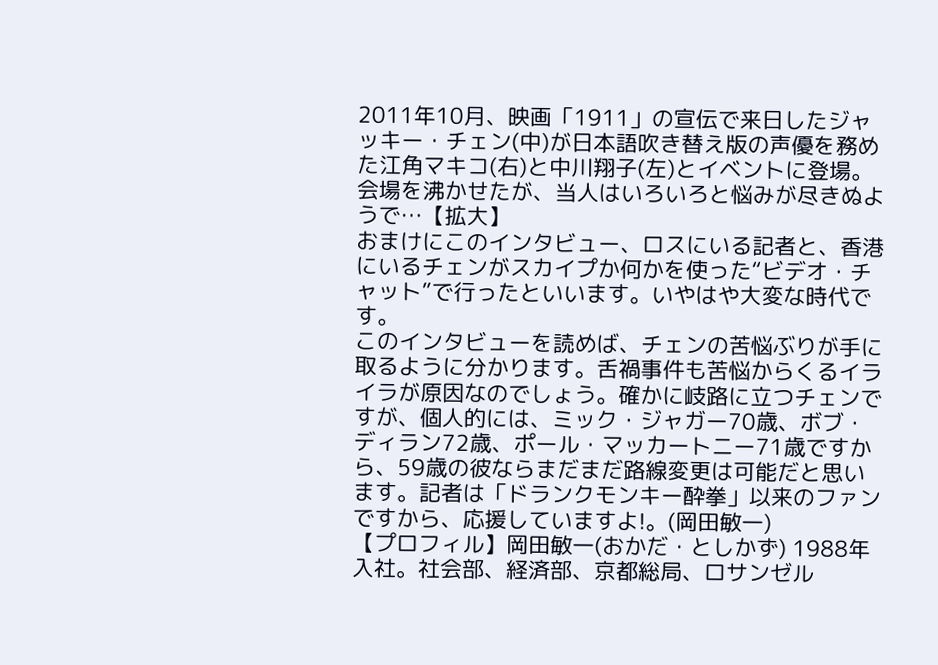2011年10月、映画「1911」の宣伝で来日したジャッキー・チェン(中)が日本語吹き替え版の声優を務めた江角マキコ(右)と中川翔子(左)とイベントに登場。会場を沸かせたが、当人はいろいろと悩みが尽きぬようで…【拡大】
おまけにこのインタビュー、ロスにいる記者と、香港にいるチェンがスカイプか何かを使った“ビデオ・チャット”で行ったといいます。いやはや大変な時代です。
このインタビューを読めば、チェンの苦悩ぶりが手に取るように分かります。舌禍事件も苦悩からくるイライラが原因なのでしょう。確かに岐路に立つチェンですが、個人的には、ミック・ジャガー70歳、ボブ・ディラン72歳、ポール・マッカートニー71歳ですから、59歳の彼ならまだまだ路線変更は可能だと思います。記者は「ドランクモンキー酔拳」以来のファンですから、応援していますよ!。(岡田敏一)
【プロフィル】岡田敏一(おかだ・としかず) 1988年入社。社会部、経済部、京都総局、ロサンゼル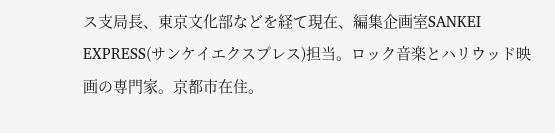ス支局長、東京文化部などを経て現在、編集企画室SANKEI EXPRESS(サンケイエクスプレス)担当。ロック音楽とハリウッド映画の専門家。京都市在住。